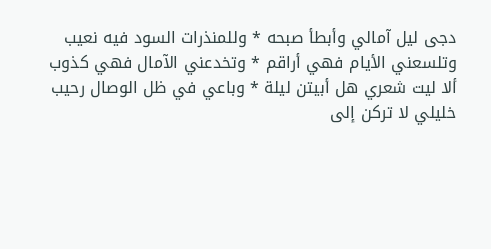دجى ليل آمالي وأبطأ صبحه * وللمنذرات السود فيه نعيب
وتلسعني الأيام فهي أراقم * وتخدعني الآمال فهي كذوب
ألا ليت شعري هل أبيتن ليلة * وباعي في ظل الوصال رحيب
خليلي لا تركن إلى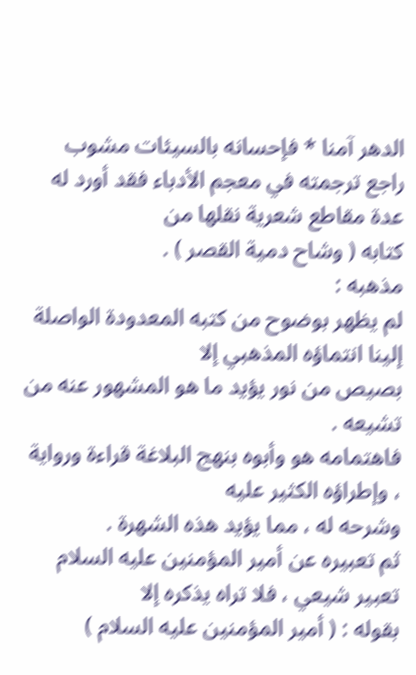الدهر آمنا * فإحسانه بالسيئات مشوب
راجع ترجمته في معجم الأدباء فقد أورد له عدة مقاطع شعرية نقلها من
كتابه ( وشاح دمية القصر ) .
مذهبه :
لم يظهر بوضوح من كتبه المعدودة الواصلة إلينا انتماؤه المذهبي إلا
بصيص من نور يؤيد ما هو المشهور عنه من تشيعه .
فاهتمامه هو وأبوه بنهج البلاغة قراءة ورواية ، وإطراؤه الكثير عليه
وشرحه له ، مما يؤيد هذه الشهرة .
ثم تعبيره عن أمير المؤمنين عليه السلام تعبير شيعي ، فلا تراه يذكره إلا
بقوله : ( أمير المؤمنين عليه السلام )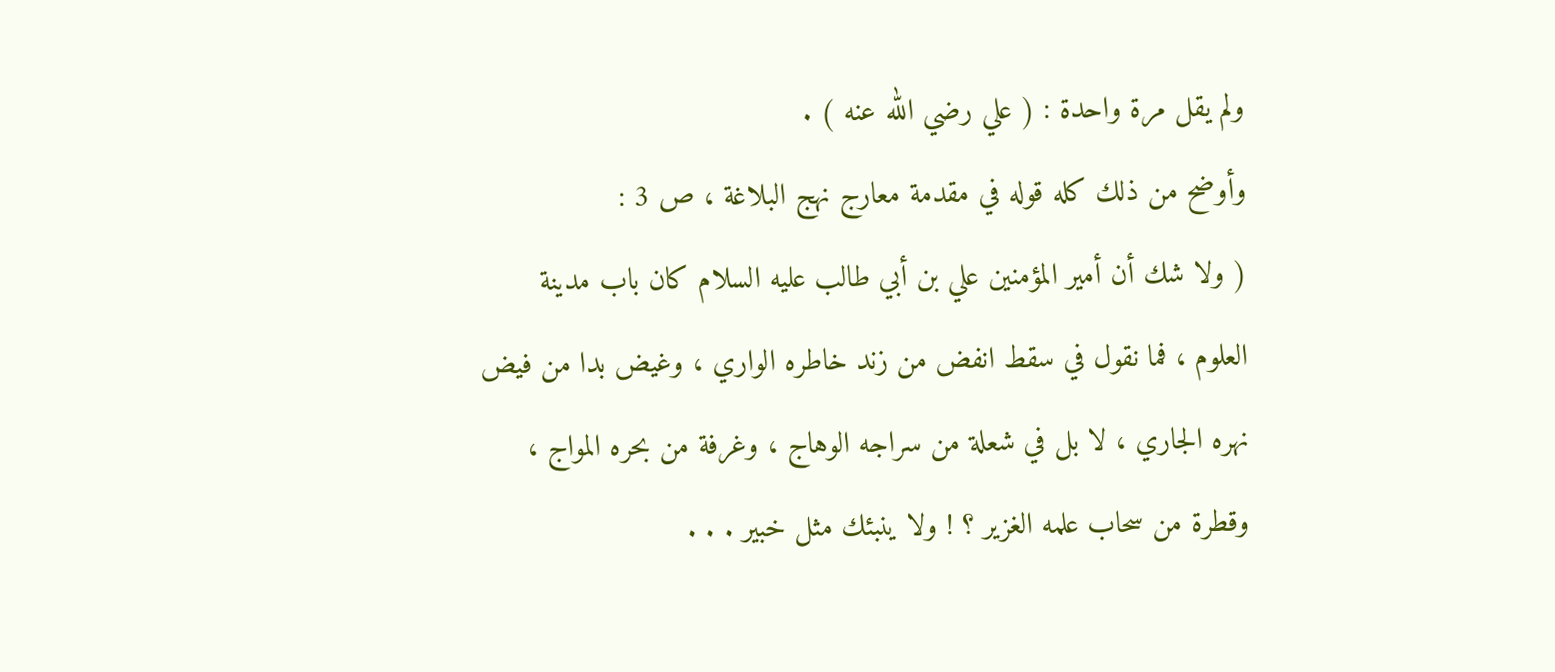ولم يقل مرة واحدة : ( علي رضي الله عنه ) .
وأوضح من ذلك كله قوله في مقدمة معارج نهج البلاغة ، ص 3 :
( ولا شك أن أمير المؤمنين علي بن أبي طالب عليه السلام كان باب مدينة
العلوم ، فما نقول في سقط انفض من زند خاطره الواري ، وغيض بدا من فيض
نهره الجاري ، لا بل في شعلة من سراجه الوهاج ، وغرفة من بحره المواج ،
وقطرة من سحاب علمه الغزير ؟ ! ولا ينبئك مثل خبير . . .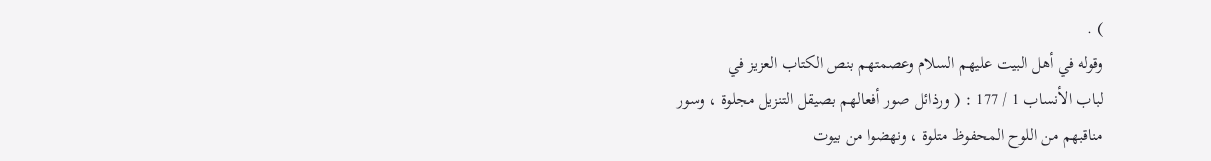) .
وقوله في أهل البيت عليهم السلام وعصمتهم بنص الكتاب العزيز في
لباب الأنساب 1 / 177 : ( ورذائل صور أفعالهم بصيقل التنزيل مجلوة ، وسور
مناقبهم من اللوح المحفوظ متلوة ، ونهضوا من بيوت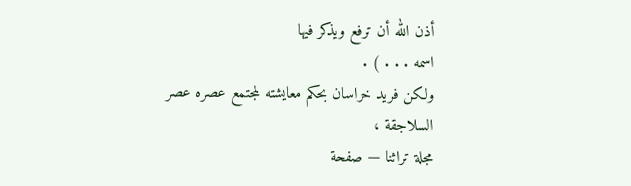أذن الله أن ترفع ويذكر فيها
اسمه . . . ) .
ولكن فريد خراسان بحكم معايشته لمجتمع عصره عصر السلاجقة ،
مجلة تراثنا — صفحة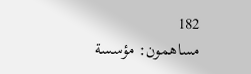182
مساهمون: مؤسسة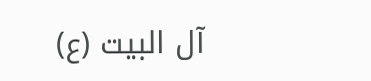آل البيت (ع)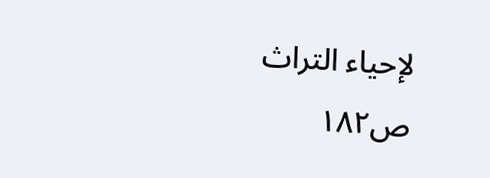لإحياء التراث
ص١٨٢